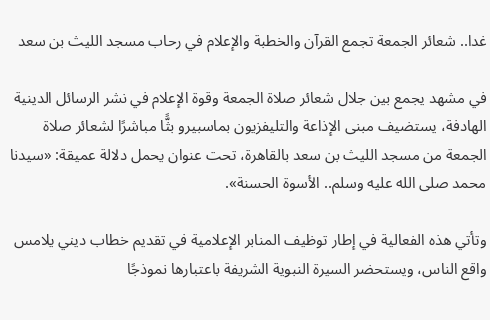غدا.. شعائر الجمعة تجمع القرآن والخطبة والإعلام في رحاب مسجد الليث بن سعد

في مشهد يجمع بين جلال شعائر صلاة الجمعة وقوة الإعلام في نشر الرسائل الدينية الهادفة، يستضيف مبنى الإذاعة والتليفزيون بماسبيرو بثًّا مباشرًا لشعائر صلاة الجمعة من مسجد الليث بن سعد بالقاهرة، تحت عنوان يحمل دلالة عميقة: «سيدنا محمد صلى الله عليه وسلم.. الأسوة الحسنة».

وتأتي هذه الفعالية في إطار توظيف المنابر الإعلامية في تقديم خطاب ديني يلامس واقع الناس، ويستحضر السيرة النبوية الشريفة باعتبارها نموذجًا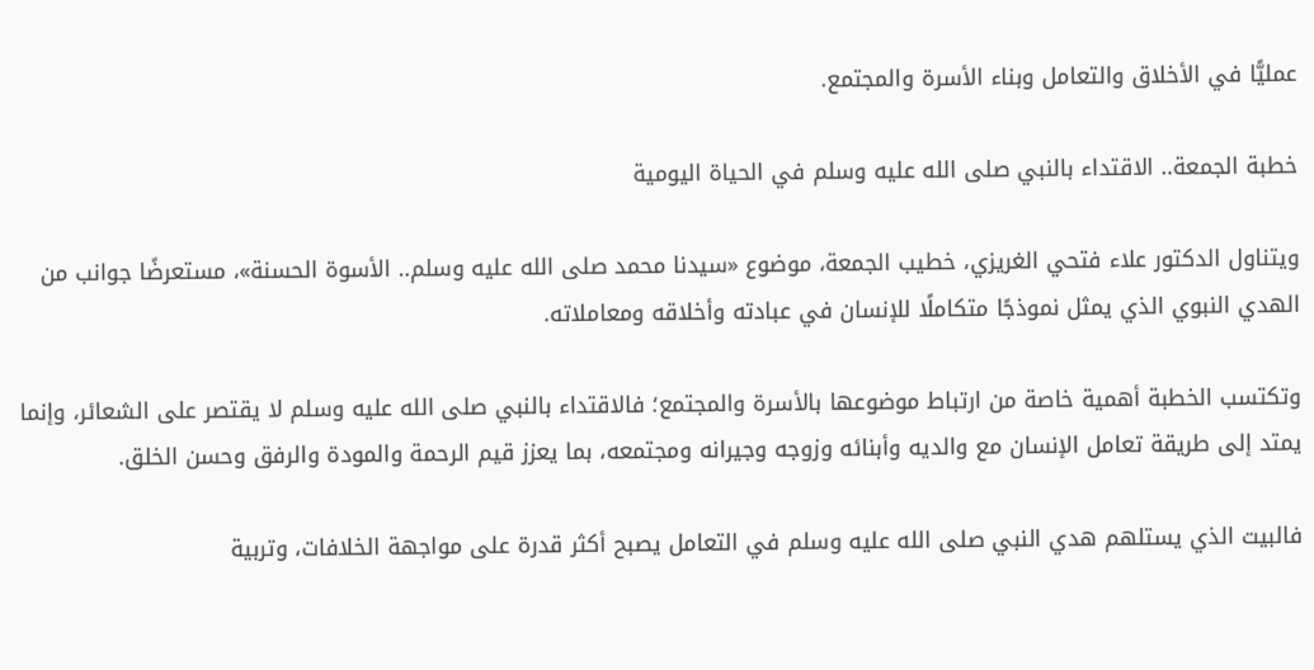عمليًّا في الأخلاق والتعامل وبناء الأسرة والمجتمع.

خطبة الجمعة.. الاقتداء بالنبي صلى الله عليه وسلم في الحياة اليومية

ويتناول الدكتور علاء فتحي الغريزي، خطيب الجمعة، موضوع «سيدنا محمد صلى الله عليه وسلم.. الأسوة الحسنة»، مستعرضًا جوانب من الهدي النبوي الذي يمثل نموذجًا متكاملًا للإنسان في عبادته وأخلاقه ومعاملاته.

وتكتسب الخطبة أهمية خاصة من ارتباط موضوعها بالأسرة والمجتمع؛ فالاقتداء بالنبي صلى الله عليه وسلم لا يقتصر على الشعائر، وإنما يمتد إلى طريقة تعامل الإنسان مع والديه وأبنائه وزوجه وجيرانه ومجتمعه، بما يعزز قيم الرحمة والمودة والرفق وحسن الخلق.

فالبيت الذي يستلهم هدي النبي صلى الله عليه وسلم في التعامل يصبح أكثر قدرة على مواجهة الخلافات، وتربية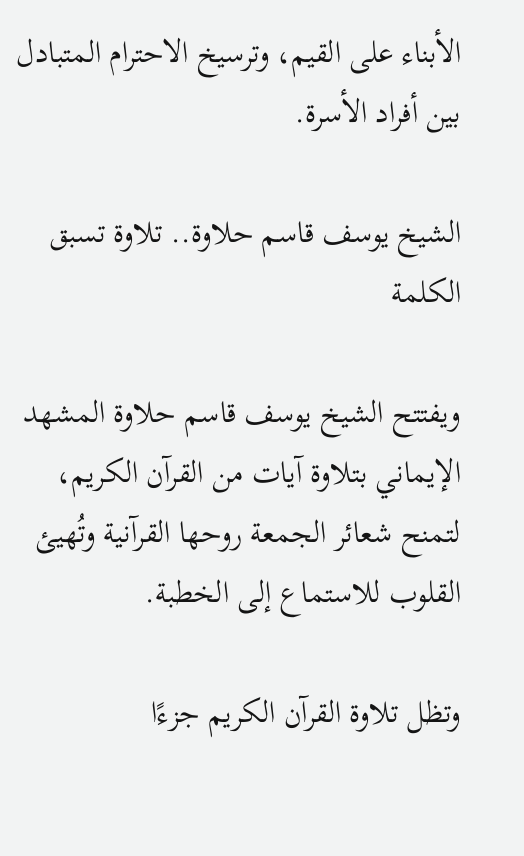الأبناء على القيم، وترسيخ الاحترام المتبادل بين أفراد الأسرة.

الشيخ يوسف قاسم حلاوة.. تلاوة تسبق الكلمة

ويفتتح الشيخ يوسف قاسم حلاوة المشهد الإيماني بتلاوة آيات من القرآن الكريم، لتمنح شعائر الجمعة روحها القرآنية وتُهيئ القلوب للاستماع إلى الخطبة.

وتظل تلاوة القرآن الكريم جزءًا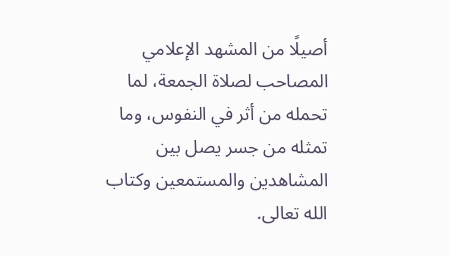أصيلًا من المشهد الإعلامي المصاحب لصلاة الجمعة، لما تحمله من أثر في النفوس، وما تمثله من جسر يصل بين المشاهدين والمستمعين وكتاب الله تعالى.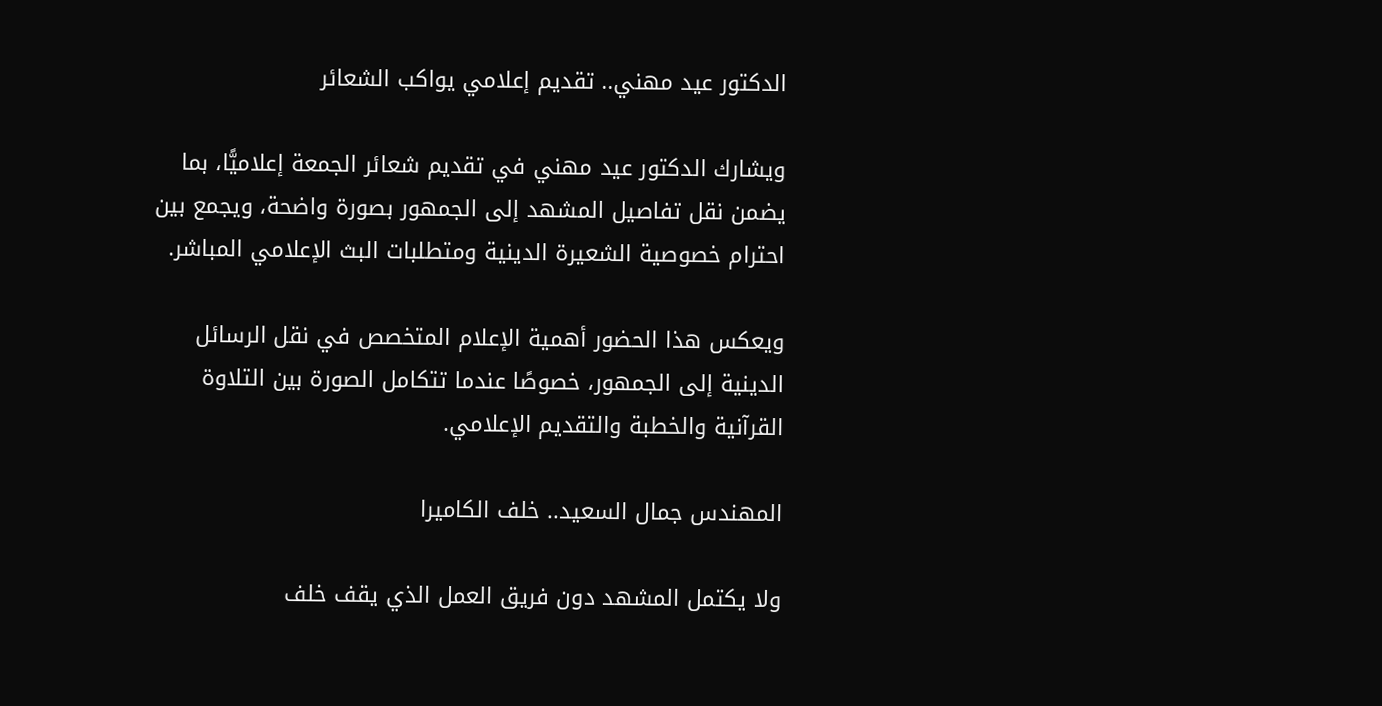الدكتور عيد مهني.. تقديم إعلامي يواكب الشعائر

ويشارك الدكتور عيد مهني في تقديم شعائر الجمعة إعلاميًّا، بما يضمن نقل تفاصيل المشهد إلى الجمهور بصورة واضحة، ويجمع بين احترام خصوصية الشعيرة الدينية ومتطلبات البث الإعلامي المباشر.

ويعكس هذا الحضور أهمية الإعلام المتخصص في نقل الرسائل الدينية إلى الجمهور، خصوصًا عندما تتكامل الصورة بين التلاوة القرآنية والخطبة والتقديم الإعلامي.

المهندس جمال السعيد.. خلف الكاميرا

ولا يكتمل المشهد دون فريق العمل الذي يقف خلف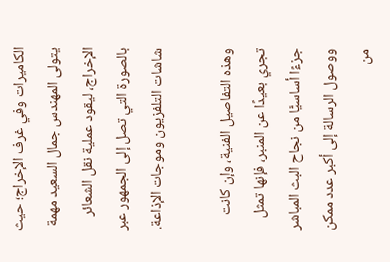الكاميرات وفي غرف الإخراج؛ حيث يتولى المهندس جمال السعيد مهمة الإخراج، ليقود عملية نقل الشعائر بالصورة التي تصل إلى الجمهور عبر شاشات التلفزيون وموجات الإذاعة.

وهذه التفاصيل الفنية، وإن كانت تجري بعيدًا عن المنبر، فإنها تمثل جزءًا أساسيًّا من نجاح البث المباشر ووصول الرسالة إلى أكبر عدد ممكن من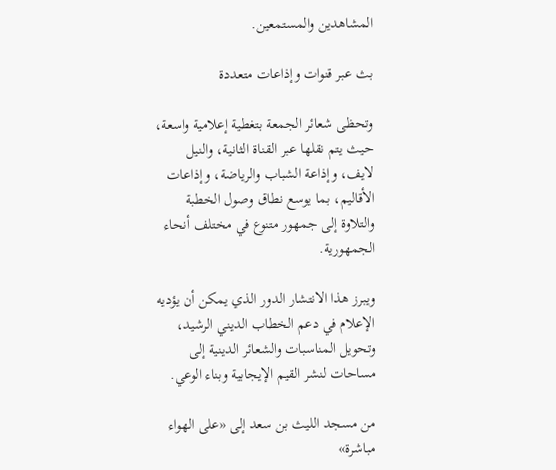المشاهدين والمستمعين.

بث عبر قنوات وإذاعات متعددة

وتحظى شعائر الجمعة بتغطية إعلامية واسعة، حيث يتم نقلها عبر القناة الثانية، والنيل لايف، وإذاعة الشباب والرياضة، وإذاعات الأقاليم، بما يوسع نطاق وصول الخطبة والتلاوة إلى جمهور متنوع في مختلف أنحاء الجمهورية.

ويبرز هذا الانتشار الدور الذي يمكن أن يؤديه الإعلام في دعم الخطاب الديني الرشيد، وتحويل المناسبات والشعائر الدينية إلى مساحات لنشر القيم الإيجابية وبناء الوعي.

من مسجد الليث بن سعد إلى «على الهواء مباشرة»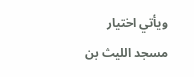ويأتي اختيار مسجد الليث بن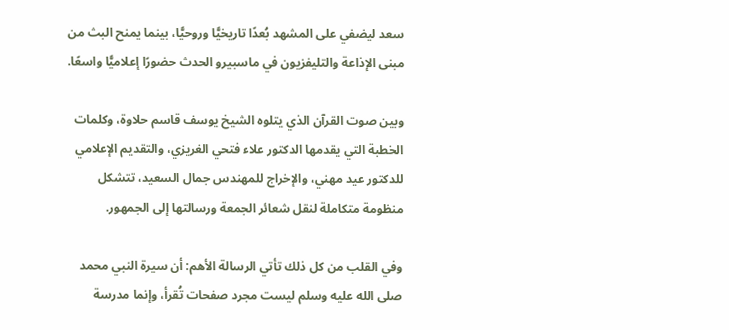سعد ليضفي على المشهد بُعدًا تاريخيًّا وروحيًّا، بينما يمنح البث من مبنى الإذاعة والتليفزيون في ماسبيرو الحدث حضورًا إعلاميًّا واسعًا.

وبين صوت القرآن الذي يتلوه الشيخ يوسف قاسم حلاوة، وكلمات الخطبة التي يقدمها الدكتور علاء فتحي الغريزي، والتقديم الإعلامي للدكتور عيد مهني، والإخراج للمهندس جمال السعيد، تتشكل منظومة متكاملة لنقل شعائر الجمعة ورسالتها إلى الجمهور.

وفي القلب من كل ذلك تأتي الرسالة الأهم: أن سيرة النبي محمد صلى الله عليه وسلم ليست مجرد صفحات تُقرأ، وإنما مدرسة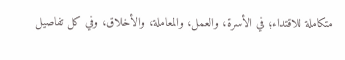متكاملة للاقتداء؛ في الأسرة، والعمل، والمعاملة، والأخلاق، وفي كل تفاصيل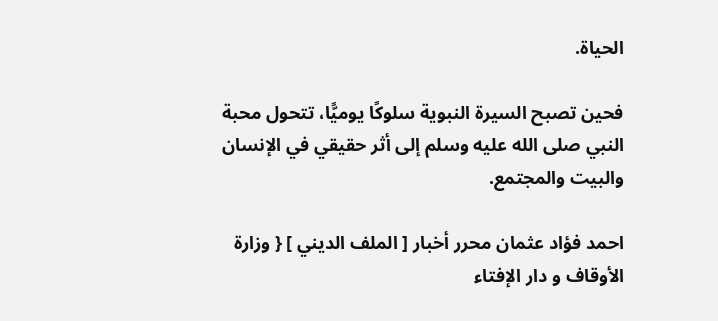الحياة.

فحين تصبح السيرة النبوية سلوكًا يوميًّا، تتحول محبة النبي صلى الله عليه وسلم إلى أثر حقيقي في الإنسان والبيت والمجتمع.

احمد فؤاد عثمان محرر أخبار [ الملف الديني ] { وزارة الأوقاف و دار الإفتاء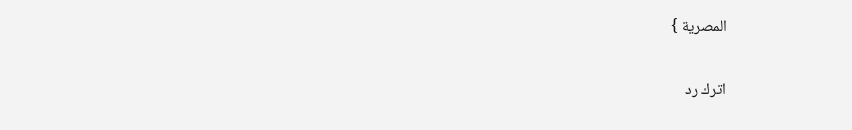المصرية }

اترك رد